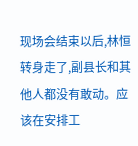现场会结束以后,林恒转身走了,副县长和其他人都没有敢动。应该在安排工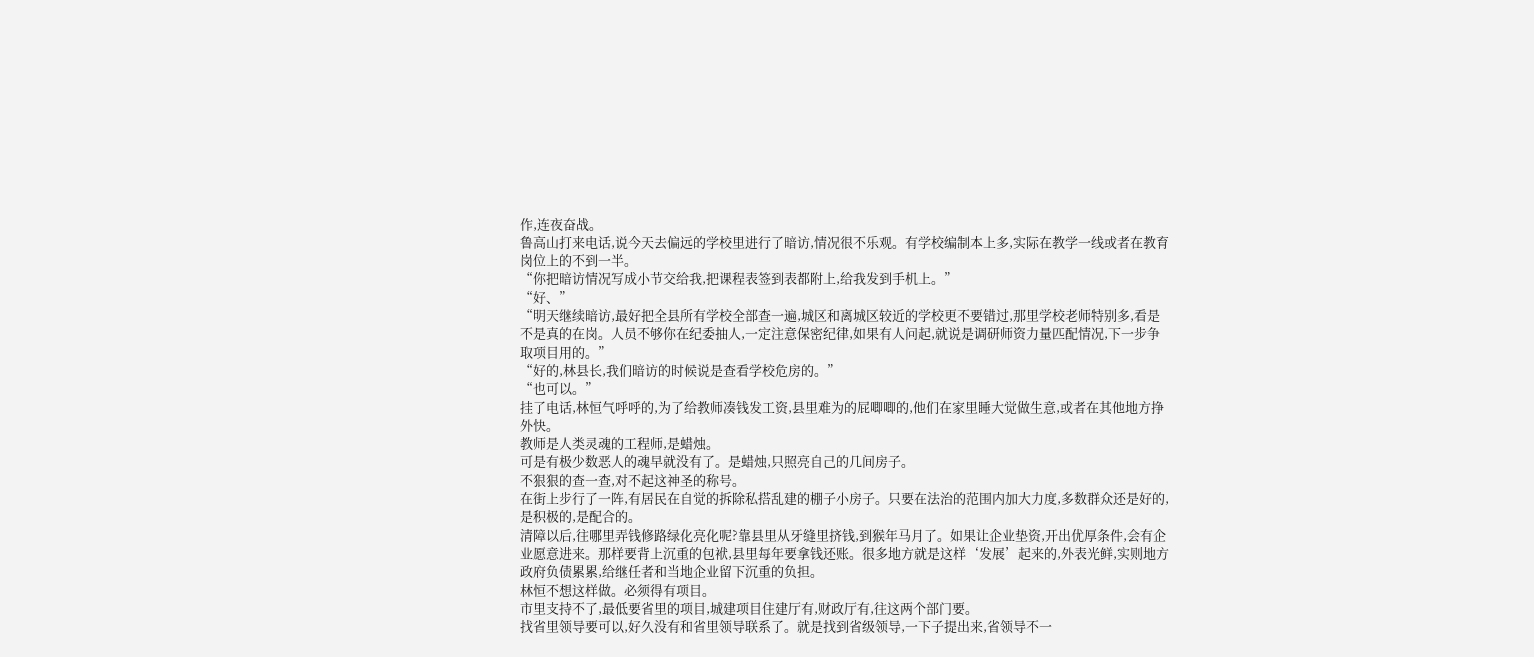作,连夜奋战。
鲁高山打来电话,说今天去偏远的学校里进行了暗访,情况很不乐观。有学校编制本上多,实际在教学一线或者在教育岗位上的不到一半。
“你把暗访情况写成小节交给我,把课程表签到表都附上,给我发到手机上。”
“好、”
“明天继续暗访,最好把全县所有学校全部查一遍,城区和离城区较近的学校更不要错过,那里学校老师特别多,看是不是真的在岗。人员不够你在纪委抽人,一定注意保密纪律,如果有人问起,就说是调研师资力量匹配情况,下一步争取项目用的。”
“好的,林县长,我们暗访的时候说是查看学校危房的。”
“也可以。”
挂了电话,林恒气呼呼的,为了给教师凑钱发工资,县里难为的屁唧唧的,他们在家里睡大觉做生意,或者在其他地方挣外快。
教师是人类灵魂的工程师,是蜡烛。
可是有极少数恶人的魂早就没有了。是蜡烛,只照亮自己的几间房子。
不狠狠的查一查,对不起这神圣的称号。
在街上步行了一阵,有居民在自觉的拆除私搭乱建的棚子小房子。只要在法治的范围内加大力度,多数群众还是好的,是积极的,是配合的。
清障以后,往哪里弄钱修路绿化亮化呢?靠县里从牙缝里挤钱,到猴年马月了。如果让企业垫资,开出优厚条件,会有企业愿意进来。那样要背上沉重的包袱,县里每年要拿钱还账。很多地方就是这样‘发展’起来的,外表光鲜,实则地方政府负债累累,给继任者和当地企业留下沉重的负担。
林恒不想这样做。必须得有项目。
市里支持不了,最低要省里的项目,城建项目住建厅有,财政厅有,往这两个部门要。
找省里领导要可以,好久没有和省里领导联系了。就是找到省级领导,一下子提出来,省领导不一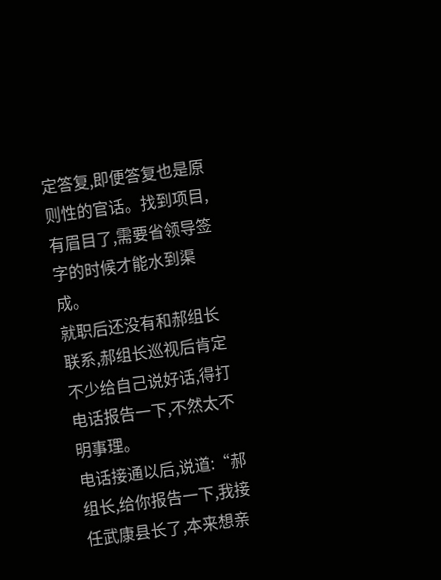定答复,即便答复也是原则性的官话。找到项目,有眉目了,需要省领导签字的时候才能水到渠成。
就职后还没有和郝组长联系,郝组长巡视后肯定不少给自己说好话,得打电话报告一下,不然太不明事理。
电话接通以后,说道:“郝组长,给你报告一下,我接任武康县长了,本来想亲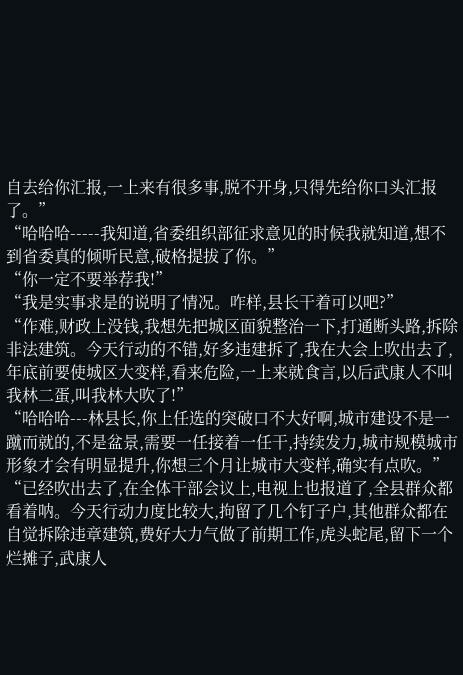自去给你汇报,一上来有很多事,脱不开身,只得先给你口头汇报了。”
“哈哈哈-----我知道,省委组织部征求意见的时候我就知道,想不到省委真的倾听民意,破格提拔了你。”
“你一定不要举荐我!”
“我是实事求是的说明了情况。咋样,县长干着可以吧?”
“作难,财政上没钱,我想先把城区面貌整治一下,打通断头路,拆除非法建筑。今天行动的不错,好多违建拆了,我在大会上吹出去了,年底前要使城区大变样,看来危险,一上来就食言,以后武康人不叫我林二蛋,叫我林大吹了!”
“哈哈哈---林县长,你上任选的突破口不大好啊,城市建设不是一蹴而就的,不是盆景,需要一任接着一任干,持续发力,城市规模城市形象才会有明显提升,你想三个月让城市大变样,确实有点吹。”
“已经吹出去了,在全体干部会议上,电视上也报道了,全县群众都看着呐。今天行动力度比较大,拘留了几个钉子户,其他群众都在自觉拆除违章建筑,费好大力气做了前期工作,虎头蛇尾,留下一个烂摊子,武康人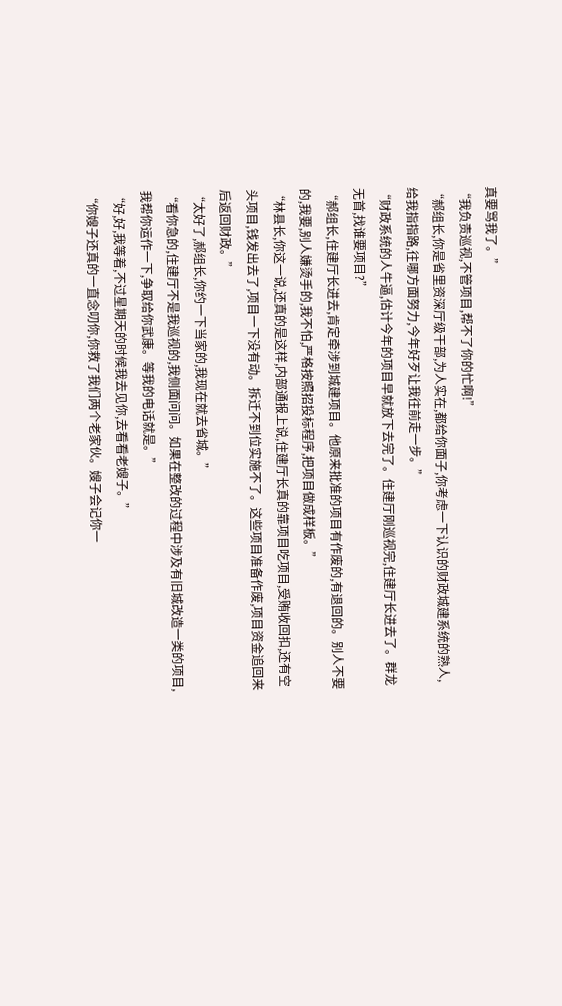真要骂我了。”
“我负责巡视,不管项目,帮不了你的忙啊!”
“郝组长,你是省里资深厅级干部,为人实在,都给你面子,你考虑一下认识的财政城建系统的熟人,给我指指路,往哪方面努力,今年好歹让我往前走一步。”
“财政系统的人牛逼,估计今年的项目早就放下去完了。住建厅刚巡视完,住建厅长进去了。群龙无首,找谁要项目?”
“郝组长,住建厅长进去,肯定牵涉到城建项目。他原来批准的项目有作废的,有退回的。别人不要的,我要,别人嫌烫手的,我不怕,严格按照招投标程序,把项目做成样板。”
“林县长,你这一说,还真的是这样,内部通报上说,住建厅长真的靠项目吃项目,受贿收回扣,还有空头项目,钱发出去了,项目一下没有动。拆迁不到位实施不了。这些项目准备作废,项目资金追回来后返回财政。”
“太好了,郝组长,你约一下当家的,我现在就去省城。”
“看你急的,住建厅不是我巡视的,我侧面问问。如果在整改的过程中涉及有旧城改造一类的项目,我帮你运作一下,争取给你武康。等我的电话就是。”
“好,好,我等着,不过星期天的时候我去见你,去看看老嫂子。”
“你嫂子还真的一直念叨你,你救了我们两个老家伙。嫂子会记你一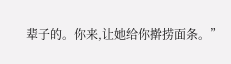辈子的。你来,让她给你擀捞面条。”